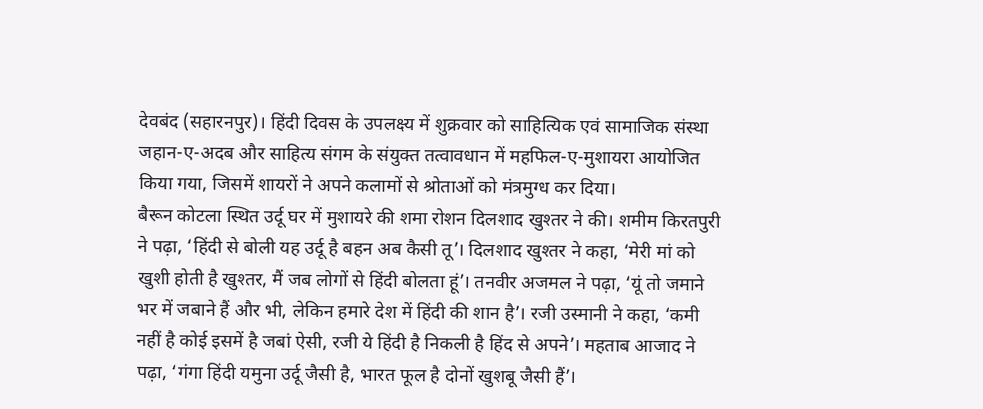देवबंद (सहारनपुर)। हिंदी दिवस के उपलक्ष्य में शुक्रवार को साहित्यिक एवं सामाजिक संस्था जहान-ए-अदब और साहित्य संगम के संयुक्त तत्वावधान में महफिल-ए-मुशायरा आयोजित किया गया, जिसमें शायरों ने अपने कलामों से श्रोताओं को मंत्रमुग्ध कर दिया।
बैरून कोटला स्थित उर्दू घर में मुशायरे की शमा रोशन दिलशाद खुश्तर ने की। शमीम किरतपुरी ने पढ़ा, ‘हिंदी से बोली यह उर्दू है बहन अब कैसी तू’। दिलशाद खुश्तर ने कहा, ‘मेरी मां को खुशी होती है खुश्तर, मैं जब लोगों से हिंदी बोलता हूं’। तनवीर अजमल ने पढ़ा, ‘यूं तो जमाने भर में जबाने हैं और भी, लेकिन हमारे देश में हिंदी की शान है’। रजी उस्मानी ने कहा, ‘कमी नहीं है कोई इसमें है जबां ऐसी, रजी ये हिंदी है निकली है हिंद से अपने’। महताब आजाद ने पढ़ा, ‘गंगा हिंदी यमुना उर्दू जैसी है, भारत फूल है दोनों खुशबू जैसी हैं’।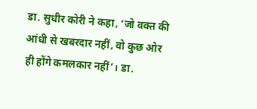डा. सुधीर कोरी ने कहा, ‘जो वक्त की आंधी से खबरदार नहीं, वो कुछ ओर ही होंगे कमलकार नहीं’। डा.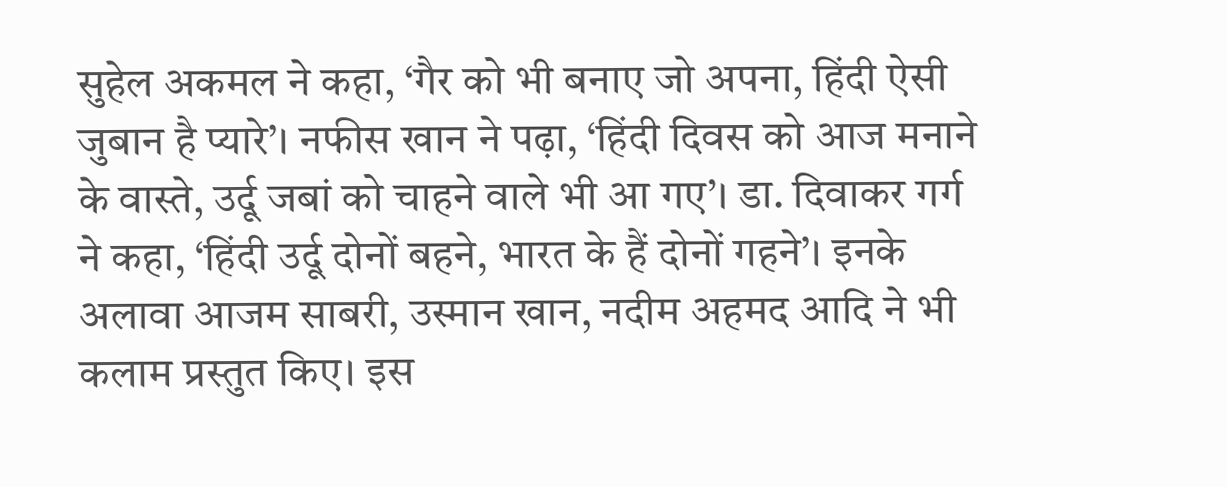सुहेल अकमल ने कहा, ‘गैर को भी बनाए जो अपना, हिंदी ऐसी जुबान है प्यारे’। नफीस खान ने पढ़ा, ‘हिंदी दिवस को आज मनाने के वास्ते, उर्दू जबां को चाहने वाले भी आ गए’। डा. दिवाकर गर्ग ने कहा, ‘हिंदी उर्दू दोनों बहने, भारत के हैं दोनों गहने’। इनके अलावा आजम साबरी, उस्मान खान, नदीम अहमद आदि ने भी कलाम प्रस्तुत किए। इस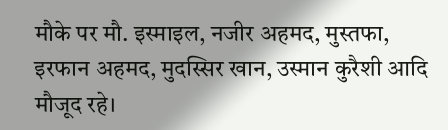मौके पर मौ. इस्माइल, नजीर अहमद, मुस्तफा, इरफान अहमद, मुदस्सिर खान, उस्मान कुरैशी आदि मौजूद रहे।